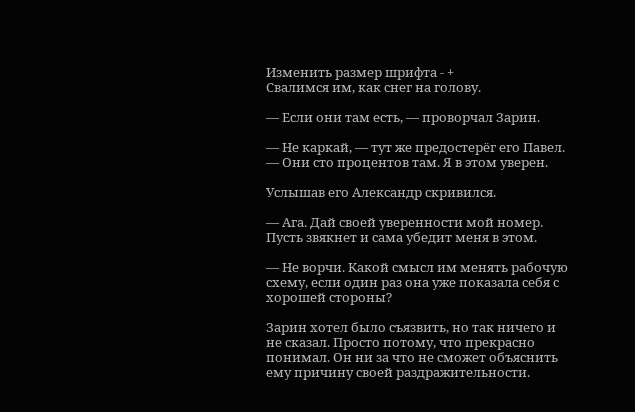Изменить размер шрифта - +
Свалимся им, как снег на голову.

— Если они там есть, — проворчал Зарин.

— Не каркай, — тут же предостерёг его Павел. — Они сто процентов там. Я в этом уверен.

Услышав его Александр скривился.

— Ага. Дай своей уверенности мой номер. Пусть звякнет и сама убедит меня в этом.

— Не ворчи. Какой смысл им менять рабочую схему, если один раз она уже показала себя с хорошей стороны?

Зарин хотел было съязвить, но так ничего и не сказал. Просто потому, что прекрасно понимал. Он ни за что не сможет объяснить ему причину своей раздражительности.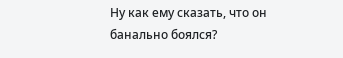Ну как ему сказать, что он банально боялся?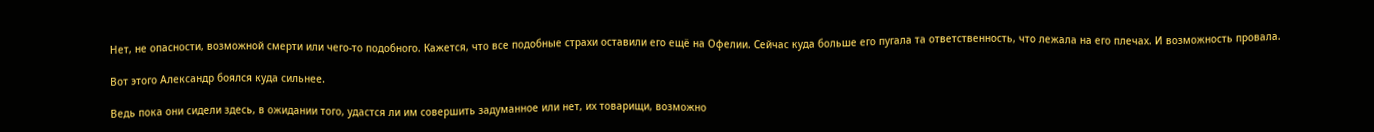Нет, не опасности, возможной смерти или чего-то подобного. Кажется, что все подобные страхи оставили его ещё на Офелии. Сейчас куда больше его пугала та ответственность, что лежала на его плечах. И возможность провала.

Вот этого Александр боялся куда сильнее.

Ведь пока они сидели здесь, в ожидании того, удастся ли им совершить задуманное или нет, их товарищи, возможно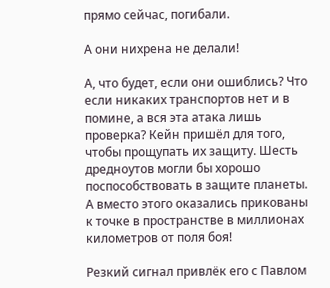прямо сейчас, погибали.

А они нихрена не делали!

А, что будет, если они ошиблись? Что если никаких транспортов нет и в помине, а вся эта атака лишь проверка? Кейн пришёл для того, чтобы прощупать их защиту. Шесть дредноутов могли бы хорошо поспособствовать в защите планеты. А вместо этого оказались прикованы к точке в пространстве в миллионах километров от поля боя!

Резкий сигнал привлёк его с Павлом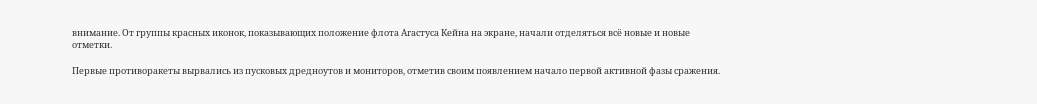внимание. От группы красных иконок, показывающих положение флота Агастуса Кейна на экране, начали отделяться всё новые и новые отметки.

Первые противоракеты вырвались из пусковых дредноутов и мониторов, отметив своим появлением начало первой активной фазы сражения.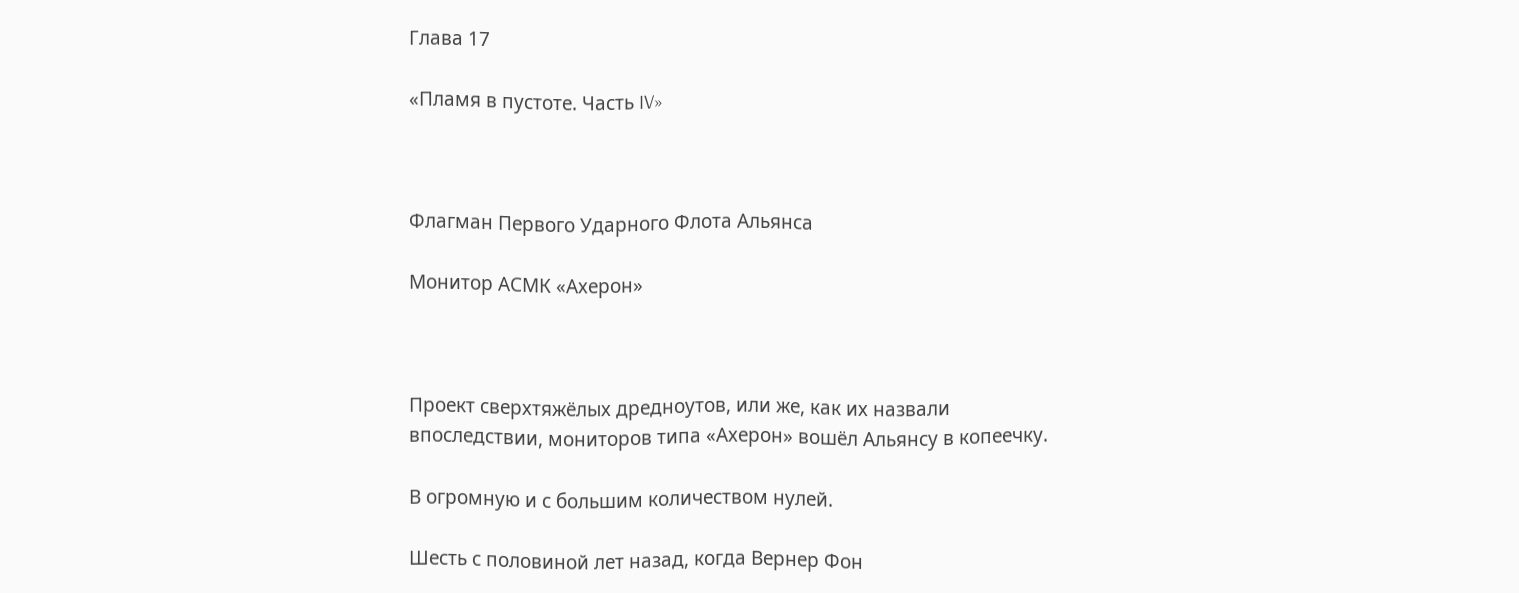Глава 17

«Пламя в пустоте. Часть IV»



Флагман Первого Ударного Флота Альянса

Монитор АСМК «Ахерон»



Проект сверхтяжёлых дредноутов, или же, как их назвали впоследствии, мониторов типа «Ахерон» вошёл Альянсу в копеечку.

В огромную и с большим количеством нулей.

Шесть с половиной лет назад, когда Вернер Фон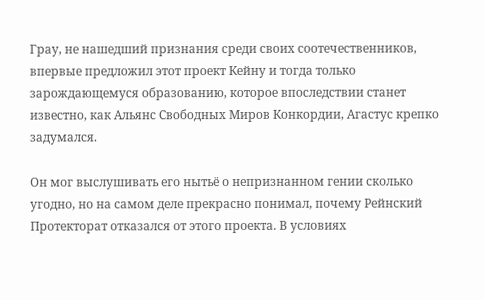Грау, не нашедший признания среди своих соотечественников, впервые предложил этот проект Кейну и тогда только зарождающемуся образованию, которое впоследствии станет известно, как Альянс Свободных Миров Конкордии, Агастус крепко задумался.

Он мог выслушивать его нытьё о непризнанном гении сколько угодно, но на самом деле прекрасно понимал, почему Рейнский Протекторат отказался от этого проекта. В условиях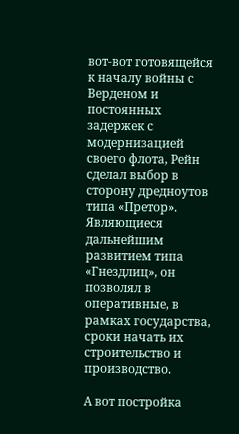вот-вот готовящейся к началу войны с Верденом и постоянных задержек с модернизацией своего флота, Рейн сделал выбор в сторону дредноутов типа «Претор». Являющиеся дальнейшим развитием типа «Гнездлиц», он позволял в оперативные, в рамках государства, сроки начать их строительство и производство.

А вот постройка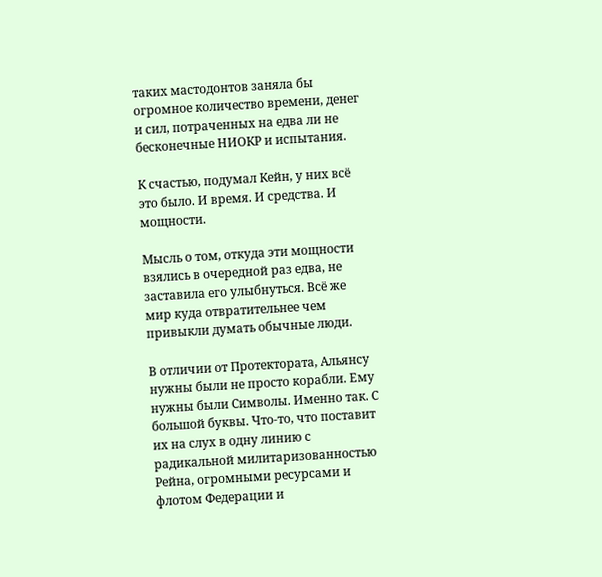таких мастодонтов заняла бы огромное количество времени, денег и сил, потраченных на едва ли не бесконечные НИОКР и испытания.

К счастью, подумал Кейн, у них всё это было. И время. И средства. И мощности.

Мысль о том, откуда эти мощности взялись в очередной раз едва, не заставила его улыбнуться. Всё же мир куда отвратительнее чем привыкли думать обычные люди.

В отличии от Протектората, Альянсу нужны были не просто корабли. Ему нужны были Символы. Именно так. С большой буквы. Что-то, что поставит их на слух в одну линию с радикальной милитаризованностью Рейна, огромными ресурсами и флотом Федерации и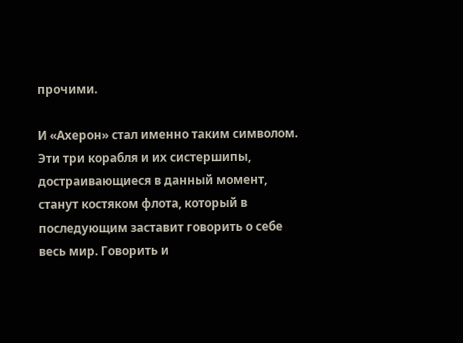прочими.

И «Ахерон» стал именно таким символом. Эти три корабля и их систершипы, достраивающиеся в данный момент, станут костяком флота, который в последующим заставит говорить о себе весь мир. Говорить и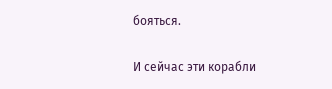бояться.

И сейчас эти корабли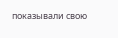показывали свою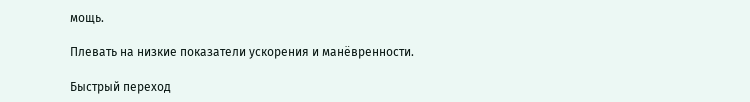мощь.

Плевать на низкие показатели ускорения и манёвренности.

Быстрый переход